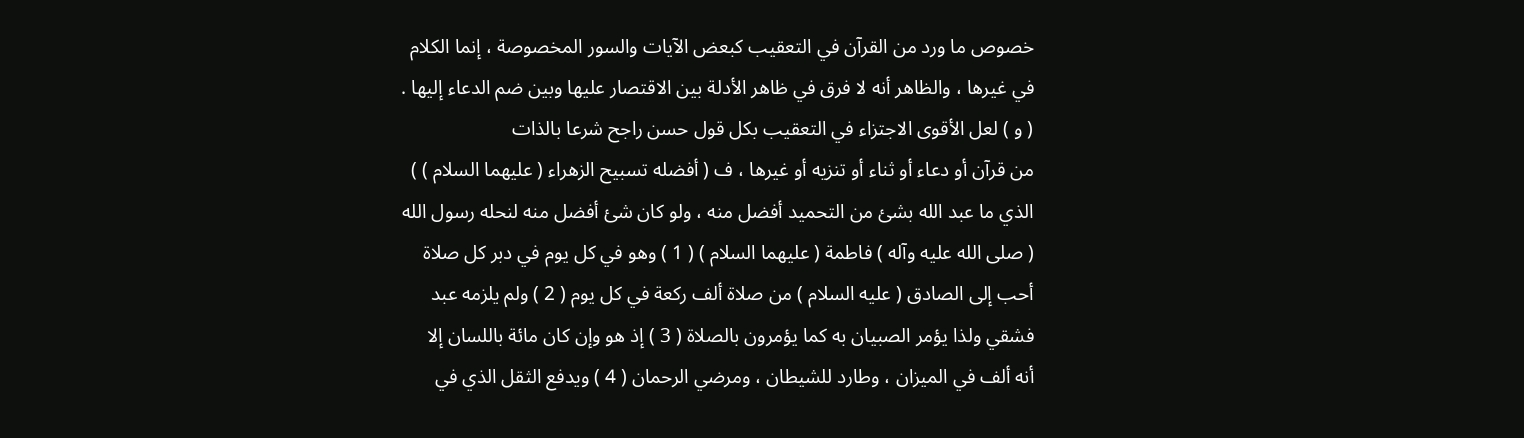خصوص ما ورد من القرآن في التعقيب كبعض الآيات والسور المخصوصة ، إنما الكلام
في غيرها ، والظاهر أنه لا فرق في ظاهر الأدلة بين الاقتصار عليها وبين ضم الدعاء إليها .
( و ) لعل الأقوى الاجتزاء في التعقيب بكل قول حسن راجح شرعا بالذات
من قرآن أو دعاء أو ثناء أو تنزيه أو غيرها ، ف ( أفضله تسبيح الزهراء ( عليهما السلام ) )
الذي ما عبد الله بشئ من التحميد أفضل منه ، ولو كان شئ أفضل منه لنحله رسول الله
( صلى الله عليه وآله ) فاطمة ( عليهما السلام ) ( 1 ) وهو في كل يوم في دبر كل صلاة
أحب إلى الصادق ( عليه السلام ) من صلاة ألف ركعة في كل يوم ( 2 ) ولم يلزمه عبد
فشقي ولذا يؤمر الصبيان به كما يؤمرون بالصلاة ( 3 ) إذ هو وإن كان مائة باللسان إلا
أنه ألف في الميزان ، وطارد للشيطان ، ومرضي الرحمان ( 4 ) ويدفع الثقل الذي في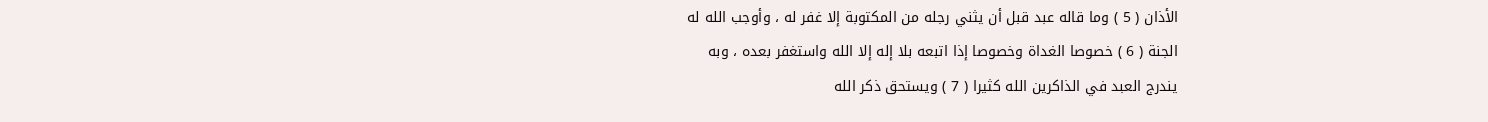الأذان ( 5 ) وما قاله عبد قبل أن يثني رجله من المكتوبة إلا غفر له ، وأوجب الله له
الجنة ( 6 ) خصوصا الغداة وخصوصا إذا اتبعه بلا إله إلا الله واستغفر بعده ، وبه
يندرج العبد في الذاكرين الله كثيرا ( 7 ) ويستحق ذكر الله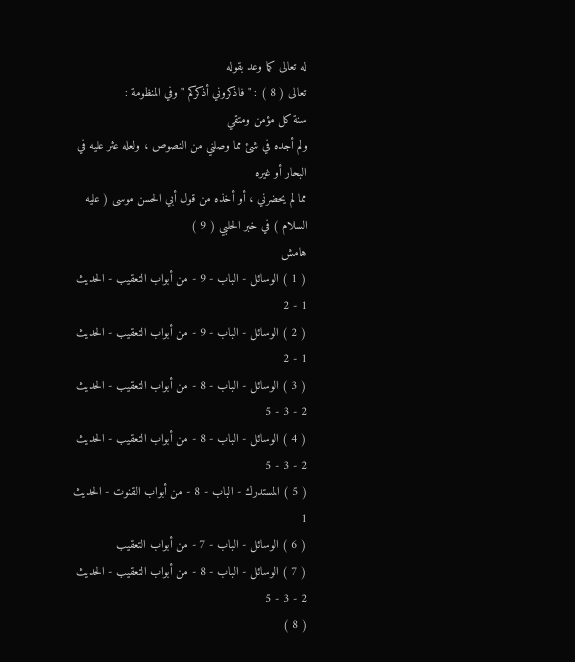له تعالى كما وعد بقوله
تعالى ( 8 ) : " فاذكروني أذكركم " وفي المنظومة :
سنة كل مؤمن ومتقي
ولم أجده في شئ مما وصلني من النصوص ، ولعله عثر عليه في البحار أو غيره
مما لم يحضرني ، أو أخذه من قول أبي الحسن موسى ( عليه السلام ) في خبر الحلبي ( 9 )
هامش
( 1 ) الوسائل - الباب - 9 - من أبواب التعقيب - الحديث 1 - 2
( 2 ) الوسائل - الباب - 9 - من أبواب التعقيب - الحديث 1 - 2
( 3 ) الوسائل - الباب - 8 - من أبواب التعقيب - الحديث 2 - 3 - 5
( 4 ) الوسائل - الباب - 8 - من أبواب التعقيب - الحديث 2 - 3 - 5
( 5 ) المستدرك - الباب - 8 - من أبواب القنوت - الحديث 1
( 6 ) الوسائل - الباب - 7 - من أبواب التعقيب
( 7 ) الوسائل - الباب - 8 - من أبواب التعقيب - الحديث 2 - 3 - 5
( 8 )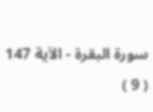سورة البقرة - الآية 147
( 9 )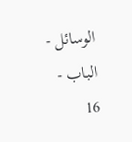الوسائل - الباب - 16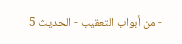- من أبواب التعقيب - الحديث 5